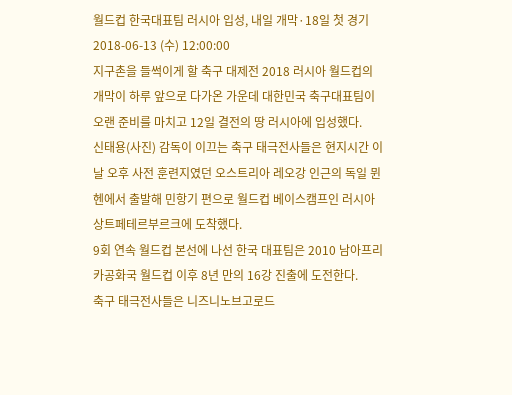월드컵 한국대표팀 러시아 입성, 내일 개막·18일 첫 경기
2018-06-13 (수) 12:00:00
지구촌을 들썩이게 할 축구 대제전 2018 러시아 월드컵의 개막이 하루 앞으로 다가온 가운데 대한민국 축구대표팀이 오랜 준비를 마치고 12일 결전의 땅 러시아에 입성했다.
신태용(사진) 감독이 이끄는 축구 태극전사들은 현지시간 이날 오후 사전 훈련지였던 오스트리아 레오강 인근의 독일 뮌헨에서 출발해 민항기 편으로 월드컵 베이스캠프인 러시아 상트페테르부르크에 도착했다.
9회 연속 월드컵 본선에 나선 한국 대표팀은 2010 남아프리카공화국 월드컵 이후 8년 만의 16강 진출에 도전한다.
축구 태극전사들은 니즈니노브고로드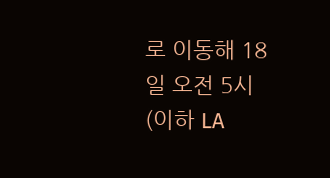로 이동해 18일 오전 5시(이하 LA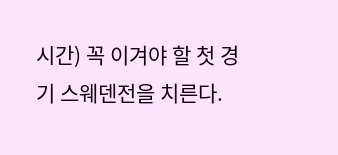시간) 꼭 이겨야 할 첫 경기 스웨덴전을 치른다.